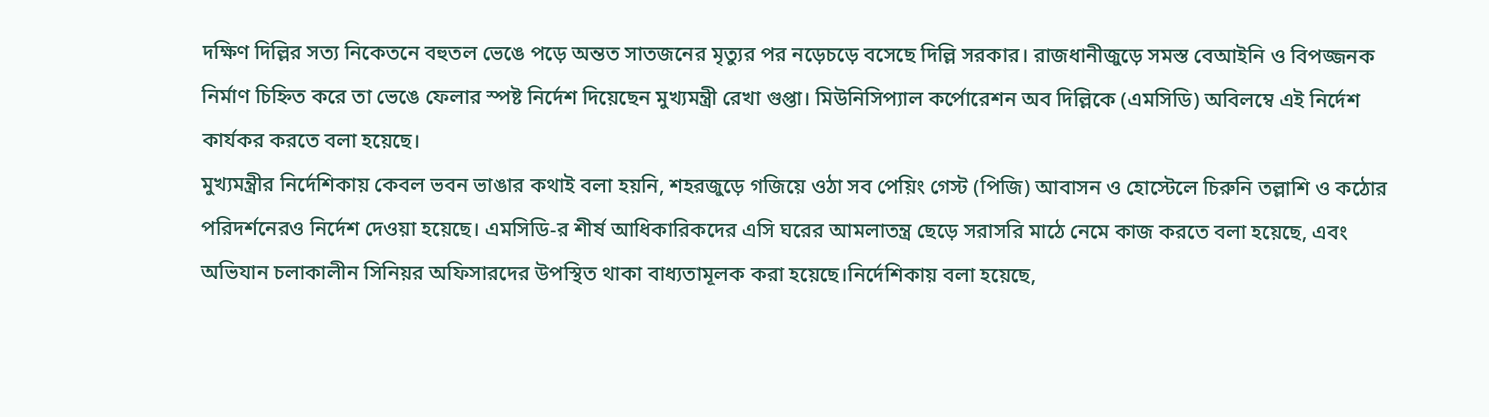দক্ষিণ দিল্লির সত্য নিকেতনে বহুতল ভেঙে পড়ে অন্তত সাতজনের মৃত্যুর পর নড়েচড়ে বসেছে দিল্লি সরকার। রাজধানীজুড়ে সমস্ত বেআইনি ও বিপজ্জনক নির্মাণ চিহ্নিত করে তা ভেঙে ফেলার স্পষ্ট নির্দেশ দিয়েছেন মুখ্যমন্ত্রী রেখা গুপ্তা। মিউনিসিপ্যাল কর্পোরেশন অব দিল্লিকে (এমসিডি) অবিলম্বে এই নির্দেশ কার্যকর করতে বলা হয়েছে।
মুখ্যমন্ত্রীর নির্দেশিকায় কেবল ভবন ভাঙার কথাই বলা হয়নি, শহরজুড়ে গজিয়ে ওঠা সব পেয়িং গেস্ট (পিজি) আবাসন ও হোস্টেলে চিরুনি তল্লাশি ও কঠোর পরিদর্শনেরও নির্দেশ দেওয়া হয়েছে। এমসিডি-র শীর্ষ আধিকারিকদের এসি ঘরের আমলাতন্ত্র ছেড়ে সরাসরি মাঠে নেমে কাজ করতে বলা হয়েছে, এবং অভিযান চলাকালীন সিনিয়র অফিসারদের উপস্থিত থাকা বাধ্যতামূলক করা হয়েছে।নির্দেশিকায় বলা হয়েছে,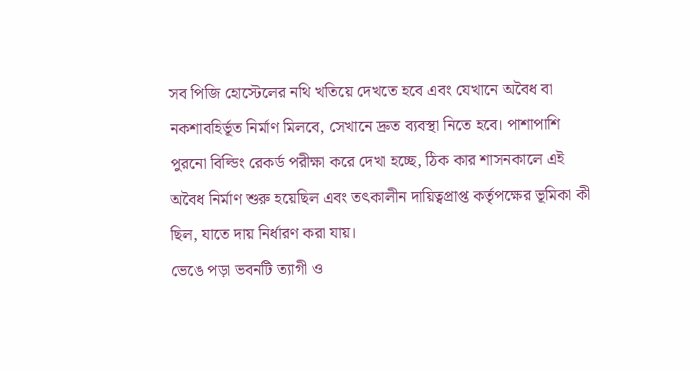সব পিজি হোস্টেলের নথি খতিয়ে দেখতে হবে এবং যেখানে অবৈধ বা নকশাবহির্ভূত নির্মাণ মিলবে, সেখানে দ্রুত ব্যবস্থা নিতে হবে। পাশাপাশি পুরনো বিল্ডিং রেকর্ড পরীক্ষা করে দেখা হচ্ছে, ঠিক কার শাসনকালে এই অবৈধ নির্মাণ শুরু হয়েছিল এবং তৎকালীন দায়িত্বপ্রাপ্ত কর্তৃপক্ষের ভূমিকা কী ছিল, যাতে দায় নির্ধারণ করা যায়।
ভেঙে পড়া ভবনটি ত্যাগী ও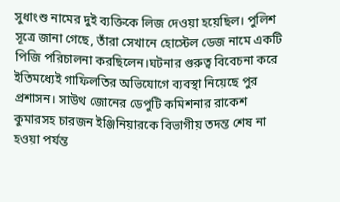সুধাংশু নামের দুই ব্যক্তিকে লিজ দেওয়া হয়েছিল। পুলিশ সূত্রে জানা গেছে, তাঁরা সেখানে হোস্টেল ডেজ নামে একটি পিজি পরিচালনা করছিলেন।ঘটনার গুরুত্ব বিবেচনা করে ইতিমধ্যেই গাফিলতির অভিযোগে ব্যবস্থা নিয়েছে পুর প্রশাসন। সাউথ জোনের ডেপুটি কমিশনার রাকেশ কুমারসহ চারজন ইঞ্জিনিয়ারকে বিভাগীয় তদন্ত শেষ না হওয়া পর্যন্ত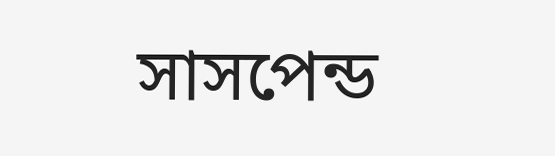সাসপেন্ড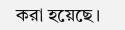করা হয়েছে।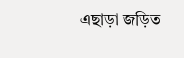এছাড়া জড়িত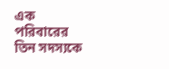এক পরিবারের তিন সদস্যকে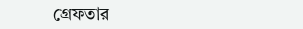গ্রেফতার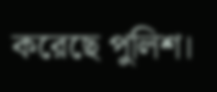করেছে পুলিশ।